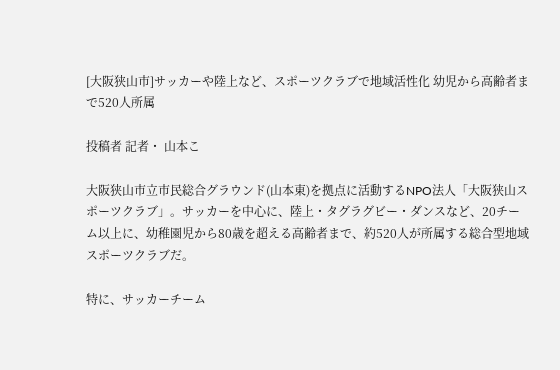[大阪狭山市]サッカーや陸上など、スポーツクラブで地域活性化 幼児から高齢者まで520人所属

投稿者 記者・ 山本こ

大阪狭山市立市民総合グラウンド(山本東)を拠点に活動するNPO法人「大阪狭山スポーツクラブ」。サッカーを中心に、陸上・タグラグビー・ダンスなど、20チーム以上に、幼稚園児から80歳を超える高齢者まで、約520人が所属する総合型地域スポーツクラブだ。

特に、サッカーチーム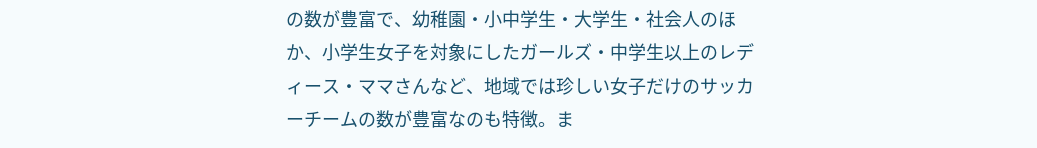の数が豊富で、幼稚園・小中学生・大学生・社会人のほか、小学生女子を対象にしたガールズ・中学生以上のレディース・ママさんなど、地域では珍しい女子だけのサッカーチームの数が豊富なのも特徴。ま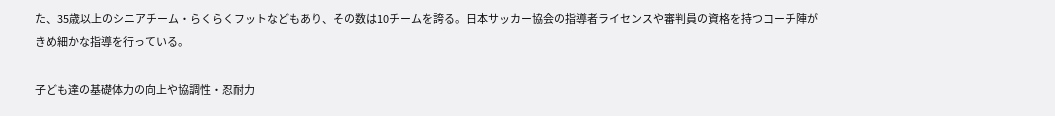た、35歳以上のシニアチーム・らくらくフットなどもあり、その数は10チームを誇る。日本サッカー協会の指導者ライセンスや審判員の資格を持つコーチ陣がきめ細かな指導を行っている。

子ども達の基礎体力の向上や協調性・忍耐力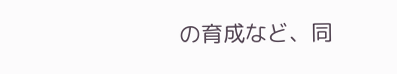の育成など、同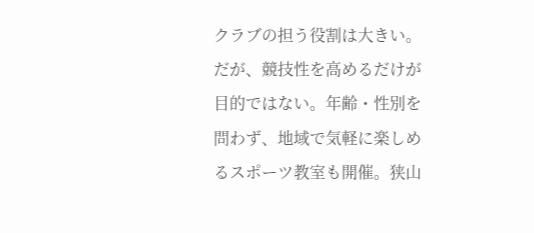クラブの担う役割は大きい。だが、競技性を高めるだけが目的ではない。年齢・性別を問わず、地域で気軽に楽しめるスポーツ教室も開催。狭山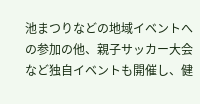池まつりなどの地域イベントへの参加の他、親子サッカー大会など独自イベントも開催し、健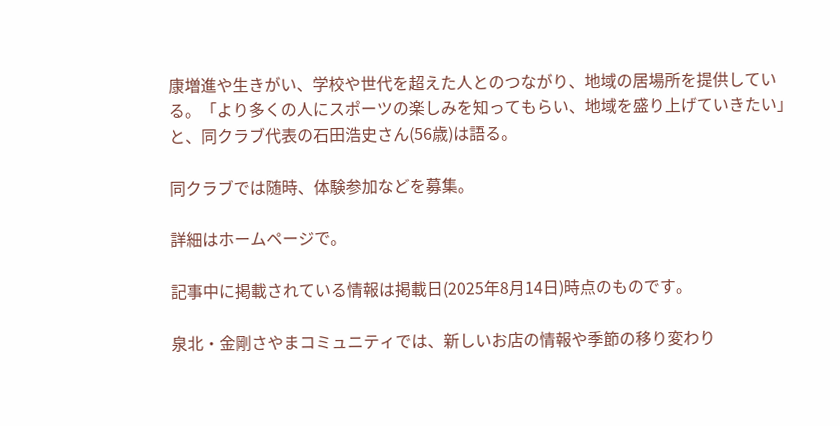康増進や生きがい、学校や世代を超えた人とのつながり、地域の居場所を提供している。「より多くの人にスポーツの楽しみを知ってもらい、地域を盛り上げていきたい」と、同クラブ代表の石田浩史さん(56歳)は語る。

同クラブでは随時、体験参加などを募集。

詳細はホームページで。

記事中に掲載されている情報は掲載日(2025年8月14日)時点のものです。

泉北・金剛さやまコミュニティでは、新しいお店の情報や季節の移り変わり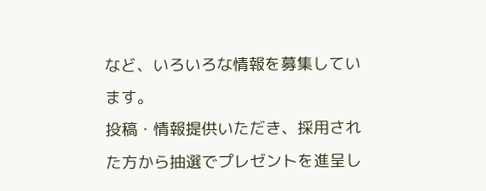など、いろいろな情報を募集しています。
投稿・情報提供いただき、採用された方から抽選でプレゼントを進呈し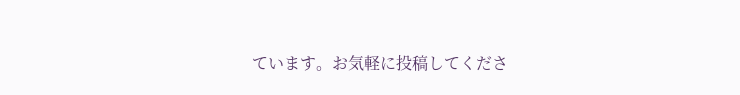ています。お気軽に投稿してくださ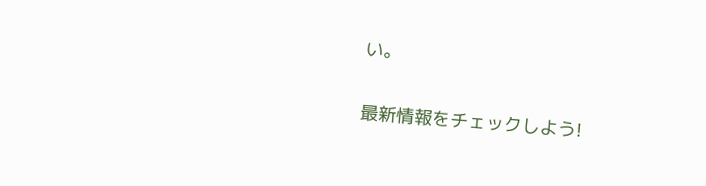い。

最新情報をチェックしよう!